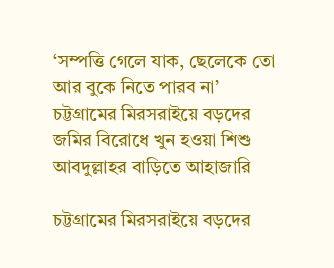‘সম্পত্তি গেলে যাক, ছেলেকে তো আর বুকে নিতে পারব না’
চট্টগ্রামের মিরসরাইয়ে বড়দের জমির বিরোধে খুন হওয়া শিশু আবদুল্লাহর বাড়িতে আহাজারি

চট্টগ্রামের মিরসরাইয়ে বড়দের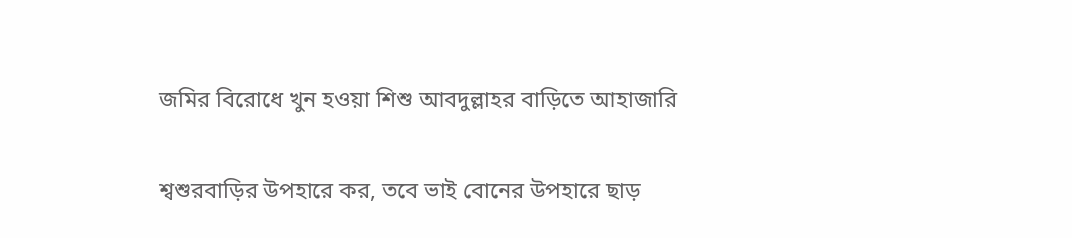জমির বিরোধে খুন হওয়া শিশু আবদুল্লাহর বাড়িতে আহাজারি

শ্বশুরবাড়ির উপহারে কর, তবে ভাই বোনের উপহারে ছাড়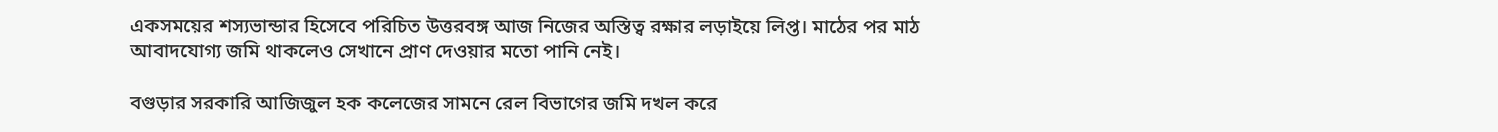একসময়ের শস্যভান্ডার হিসেবে পরিচিত উত্তরবঙ্গ আজ নিজের অস্তিত্ব রক্ষার লড়াইয়ে লিপ্ত। মাঠের পর মাঠ আবাদযোগ্য জমি থাকলেও সেখানে প্রাণ দেওয়ার মতো পানি নেই।

বগুড়ার সরকারি আজিজুল হক কলেজের সামনে রেল বিভাগের জমি দখল করে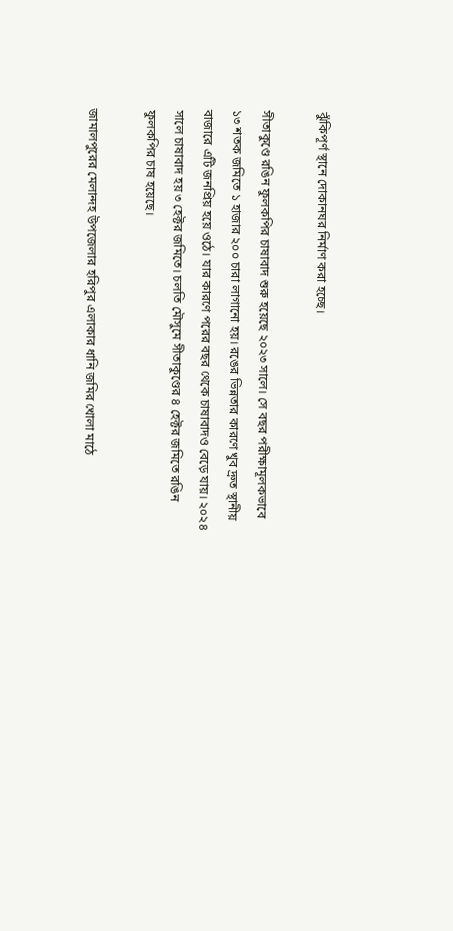ঝুঁকিপূর্ণ স্থানে দোকানঘর নির্মাণ করা হচ্ছে।

সীতাকুণ্ডে রঙিন ফুলকপির চাষাবাদ শুরু হয়েছে ২০২৩ সালে। সে বছর পরীক্ষামূলকভাবে ১৩ শতক জমিতে ১ হাজার ২০০ চারা লাগানো হয়। রঙের ভিন্নতার কারণে খুব দ্রুত স্থানীয় বাজারে এটি জনপ্রিয় হয়ে ওঠে। যার কারণে পরের বছর থেকে চাষাবাদও বেড়ে যায়। ২০২৪ সালে চাষাবাদ হয় ৩ হেক্টর জমিতে। চলতি মৌসুমে সীতাকুণ্ডের ৪ হেক্টর জমিতে রঙিন ফুলকপির চাষ হয়েছে।

জামালপুরের মেলান্দহ উপজেলার হরিপুর এলাকার ধানি জমির খোলা মাঠে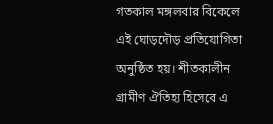গতকাল মঙ্গলবার বিকেলে এই ঘোড়দৌড় প্রতিযোগিতা অনুষ্ঠিত হয়। শীতকালীন গ্রামীণ ঐতিহ্য হিসেবে এ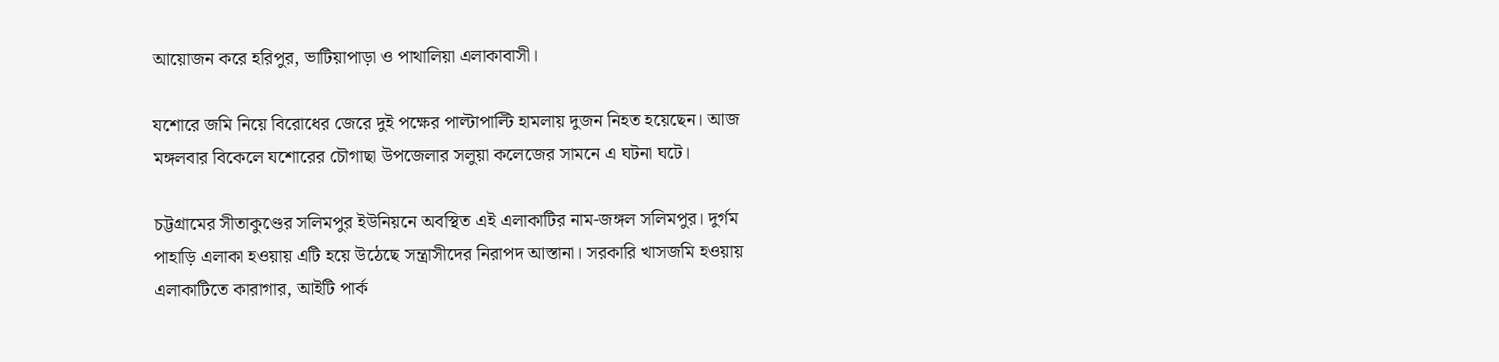আয়োজন করে হরিপুর, ভাটিয়াপাড়া ও পাথালিয়া এলাকাবাসী।

যশোরে জমি নিয়ে বিরোধের জেরে দুই পক্ষের পাল্টাপাল্টি হামলায় দুজন নিহত হয়েছেন। আজ মঙ্গলবার বিকেলে যশোরের চৌগাছা উপজেলার সলুয়া কলেজের সামনে এ ঘটনা ঘটে।

চট্টগ্রামের সীতাকুণ্ডের সলিমপুর ইউনিয়নে অবস্থিত এই এলাকাটির নাম-জঙ্গল সলিমপুর। দুর্গম পাহাড়ি এলাকা হওয়ায় এটি হয়ে উঠেছে সন্ত্রাসীদের নিরাপদ আস্তানা। সরকারি খাসজমি হওয়ায় এলাকাটিতে কারাগার, আইটি পার্ক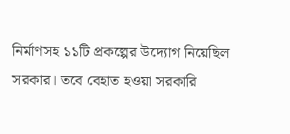নির্মাণসহ ১১টি প্রকল্পের উদ্যোগ নিয়েছিল সরকার। তবে বেহাত হওয়া সরকারি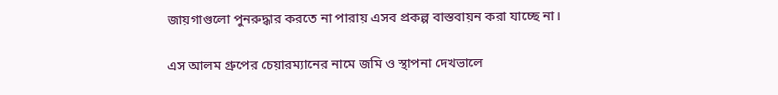জায়গাগুলো পুনরুদ্ধার করতে না পারায় এসব প্রকল্প বাস্তবায়ন করা যাচ্ছে না।

এস আলম গ্রুপের চেয়ারম্যানের নামে জমি ও স্থাপনা দেখভালে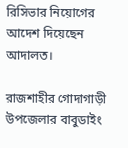রিসিভার নিয়োগের আদেশ দিয়েছেন আদালত।

রাজশাহীর গোদাগাড়ী উপজেলার বাবুডাইং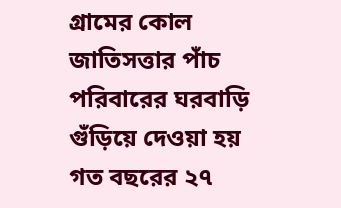গ্রামের কোল জাতিসত্তার পাঁচ পরিবারের ঘরবাড়ি গুঁড়িয়ে দেওয়া হয় গত বছরের ২৭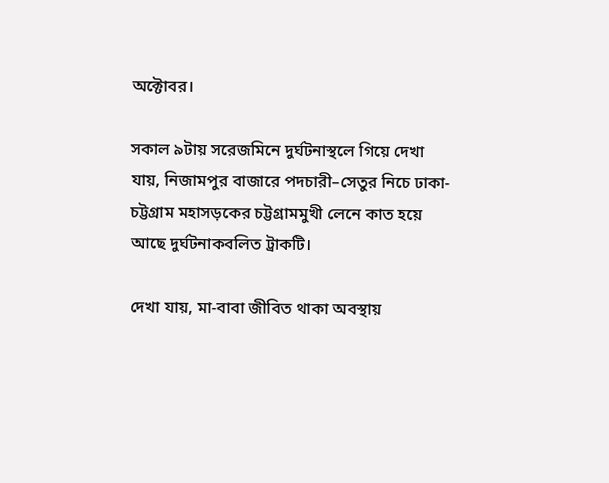অক্টোবর।

সকাল ৯টায় সরেজমিনে দুর্ঘটনাস্থলে গিয়ে দেখা যায়, নিজামপুর বাজারে পদচারী–সেতুর নিচে ঢাকা-চট্টগ্রাম মহাসড়কের চট্টগ্রামমুখী লেনে কাত হয়ে আছে দুর্ঘটনাকবলিত ট্রাকটি।

দেখা যায়, মা-বাবা জীবিত থাকা অবস্থায়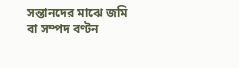সন্তানদের মাঝে জমি বা সম্পদ বণ্টন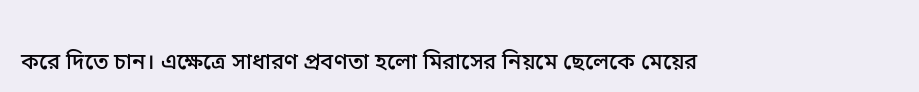করে দিতে চান। এক্ষেত্রে সাধারণ প্রবণতা হলো মিরাসের নিয়মে ছেলেকে মেয়ের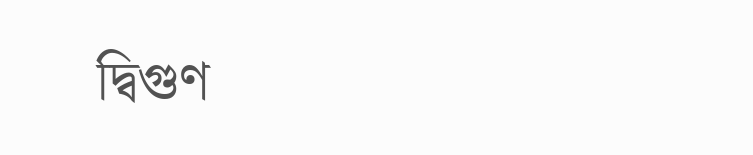দ্বিগুণ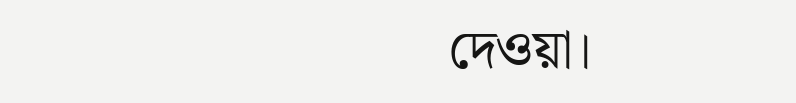দেওয়া।